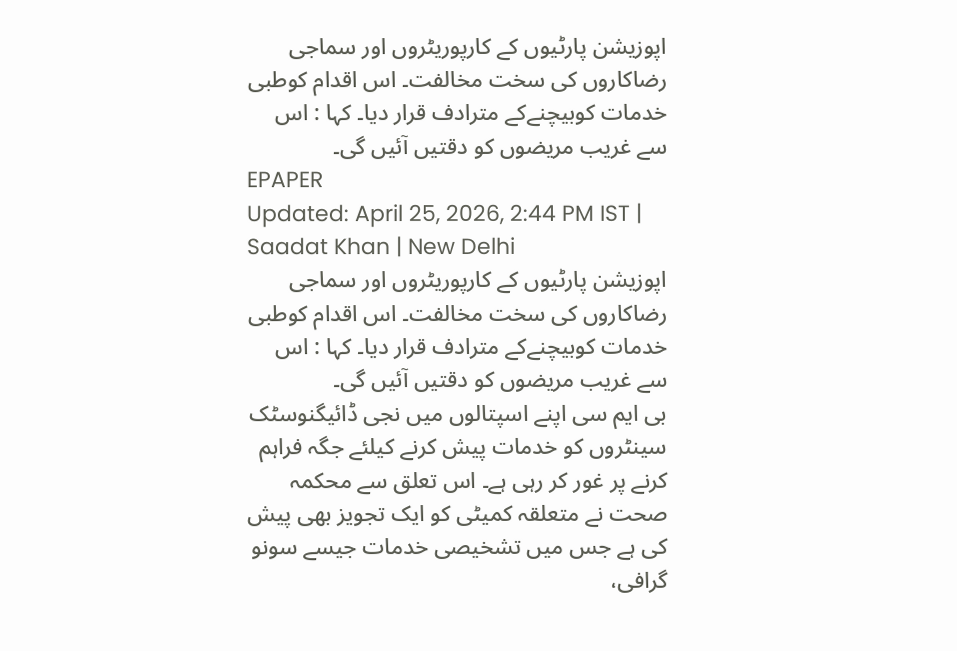اپوزیشن پارٹیوں کے کارپوریٹروں اور سماجی رضاکاروں کی سخت مخالفت۔ اس اقدام کوطبی خدمات کوبیچنےکے مترادف قرار دیا۔ کہا : اس سے غریب مریضوں کو دقتیں آئیں گی۔
EPAPER
Updated: April 25, 2026, 2:44 PM IST | Saadat Khan | New Delhi
اپوزیشن پارٹیوں کے کارپوریٹروں اور سماجی رضاکاروں کی سخت مخالفت۔ اس اقدام کوطبی خدمات کوبیچنےکے مترادف قرار دیا۔ کہا : اس سے غریب مریضوں کو دقتیں آئیں گی۔
بی ایم سی اپنے اسپتالوں میں نجی ڈائیگنوسٹک سینٹروں کو خدمات پیش کرنے کیلئے جگہ فراہم کرنے پر غور کر رہی ہے۔ اس تعلق سے محکمہ صحت نے متعلقہ کمیٹی کو ایک تجویز بھی پیش کی ہے جس میں تشخیصی خدمات جیسے سونو گرافی،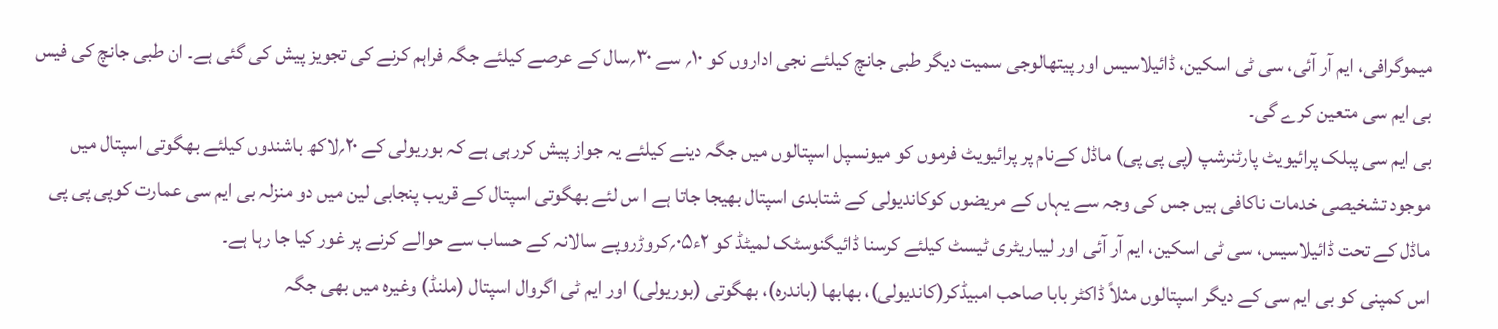میموگرافی، ایم آر آئی، سی ٹی اسکین، ڈائیلاسیس اور پیتھالوجی سمیت دیگر طبی جانچ کیلئے نجی اداروں کو ۱۰؍ سے ۳۰؍سال کے عرصے کیلئے جگہ فراہم کرنے کی تجویز پیش کی گئی ہے۔ ان طبی جانچ کی فیس بی ایم سی متعین کرے گی۔
بی ایم سی پبلک پرائیویٹ پارٹنرشپ (پی پی پی) ماڈل کےنام پر پرائیویٹ فرموں کو میونسپل اسپتالوں میں جگہ دینے کیلئے یہ جواز پیش کررہی ہے کہ بوریولی کے ۲۰؍لاکھ باشندوں کیلئے بھگوتی اسپتال میں موجود تشخیصی خدمات ناکافی ہیں جس کی وجہ سے یہاں کے مریضوں کوکاندیولی کے شتابدی اسپتال بھیجا جاتا ہے ا س لئے بھگوتی اسپتال کے قریب پنجابی لین میں دو منزلہ بی ایم سی عمارت کوپی پی پی ماڈل کے تحت ڈائیلاسیس، سی ٹی اسکین، ایم آر آئی اور لیباریٹری ٹیسٹ کیلئے کرسنا ڈائیگنوسٹک لمیٹڈ کو ۲ء۰۵؍کروڑروپے سالانہ کے حساب سے حوالے کرنے پر غور کیا جا رہا ہے۔
اس کمپنی کو بی ایم سی کے دیگر اسپتالوں مثلاً ڈاکٹر بابا صاحب امبیڈکر(کاندیولی)، بھابھا (باندرہ)، بھگوتی (بوریولی) اور ایم ٹی اگروال اسپتال (ملنڈ) وغیرہ میں بھی جگہ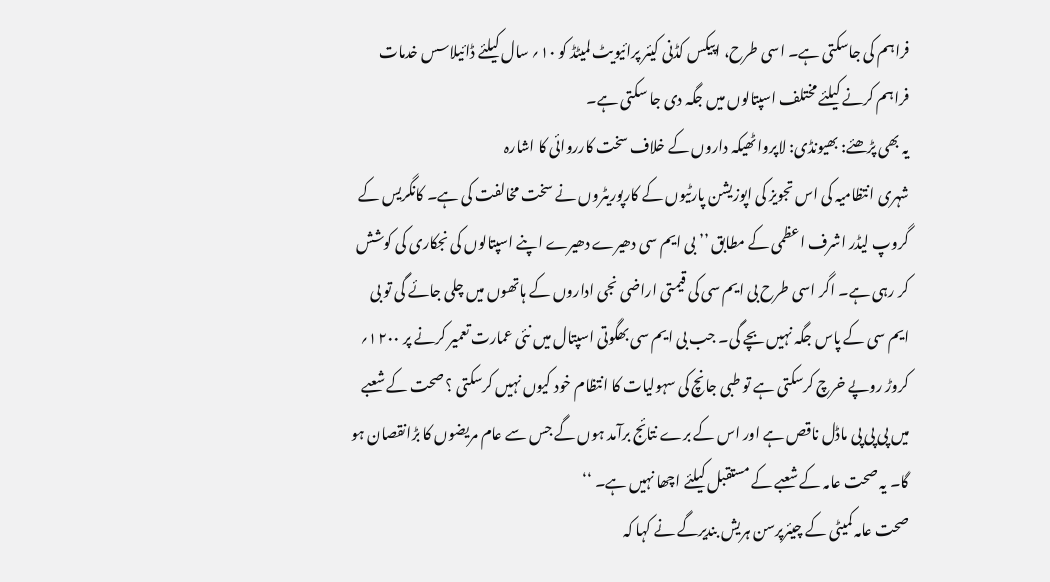فراہم کی جاسکتی ہے۔ اسی طرح، اپیکس کڈنی کیئر پرائیویٹ لمیٹڈ کو ۱۰؍ سال کیلئے ڈائیلاسس خدمات فراہم کرنے کیلئے مختلف اسپتالوں میں جگہ دی جا سکتی ہے۔
یہ بھی پڑھئے: بھیونڈی: لاپرواٹھیکہ داروں کے خلاف سخت کارروائی کا اشارہ
شہری انتظامیہ کی اس تجویز کی اپوزیشن پارٹیوں کے کارپوریٹروں نے سخت مخالفت کی ہے۔ کانگریس کے گروپ لیڈر اشرف اعظمی کے مطابق ’’ بی ایم سی دھیرے دھیرے اپنے اسپتالوں کی نجکاری کی کوشش کر رہی ہے۔ اگر اسی طرح بی ایم سی کی قیمتی اراضی نجی اداروں کے ہاتھوں میں چلی جائے گی تو بی ایم سی کے پاس جگہ نہیں بچے گی۔ جب بی ایم سی بھگوتی اسپتال میں نئی عمارت تعمیر کرنے پر ۱۲۰۰؍ کروڑ روپے خرچ کرسکتی ہے تو طبی جانچ کی سہولیات کا انتظام خود کیوں نہیں کرسکتی ؟ صحت کے شعبے میں پی پی پی ماڈل ناقص ہے اور اس کے برے نتائج برآمد ہوں گے جس سے عام مریضوں کا بڑانقصان ہو گا۔ یہ صحت عامہ کے شعبے کے مستقبل کیلئے اچھا نہیں ہے۔ ‘‘
صحت عامہ کمیٹی کے چیئرپرسن ہریش بندیرگے نے کہا کہ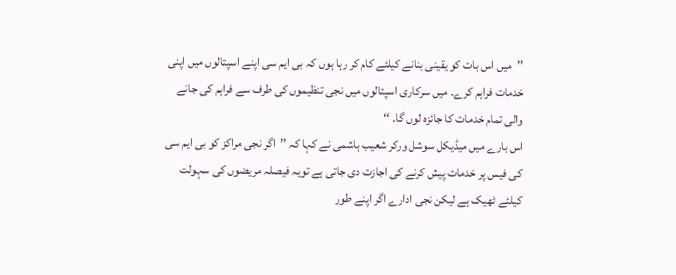’’میں اس بات کو یقینی بنانے کیلئے کام کر رہا ہوں کہ بی ایم سی اپنے اسپتالوں میں اپنی خدمات فراہم کرے۔ میں سرکاری اسپتالوں میں نجی تنظیموں کی طرف سے فراہم کی جانے والی تمام خدمات کا جائزہ لوں گا۔ ‘‘
اس بارے میں میڈیکل سوشل ورکر شعیب ہاشمی نے کہا کہ ’’اگر نجی مراکز کو بی ایم سی کی فیس پر خدمات پیش کرنے کی اجازت دی جاتی ہے تویہ فیصلہ مریضوں کی سہولت کیلئے ٹھیک ہے لیکن نجی ادارے اگر اپنے طور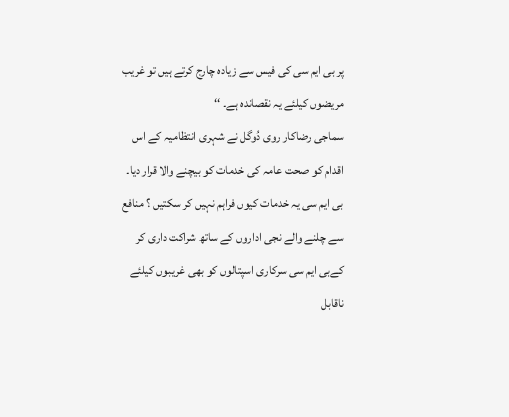پر بی ایم سی کی فیس سے زیادہ چارج کرتے ہیں تو غریب مریضوں کیلئے یہ نقصاندہ ہے۔ ‘‘
سماجی رضاکار روی دُوگل نے شہری انتظامیہ کے اس اقدام کو صحت عامہ کی خدمات کو بیچنے والا قرار دیا۔ بی ایم سی یہ خدمات کیوں فراہم نہیں کر سکتیں ؟ منافع سے چلنے والے نجی اداروں کے ساتھ شراکت داری کر کےبی ایم سی سرکاری اسپتالوں کو بھی غریبوں کیلئے ناقابل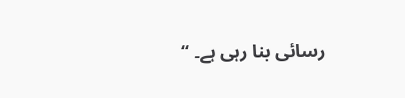رسائی بنا رہی ہے۔ ‘‘